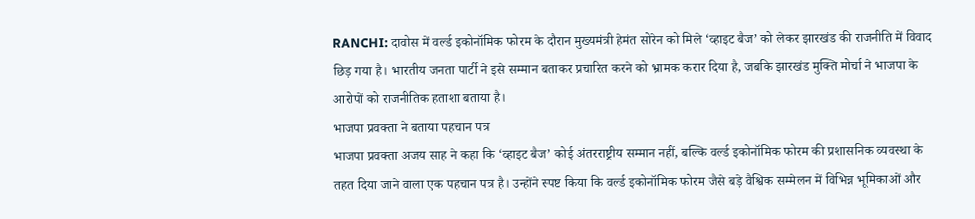RANCHI: दावोस में वर्ल्ड इकोनॉमिक फोरम के दौरान मुख्यमंत्री हेमंत सोरेन को मिले ‘व्हाइट बैज’ को लेकर झारखंड की राजनीति में विवाद छिड़ गया है। भारतीय जनता पार्टी ने इसे सम्मान बताकर प्रचारित करने को भ्रामक करार दिया है, जबकि झारखंड मुक्ति मोर्चा ने भाजपा के आरोपों को राजनीतिक हताशा बताया है।
भाजपा प्रवक्ता ने बताया पहचान पत्र
भाजपा प्रवक्ता अजय साह ने कहा कि ‘व्हाइट बैज’ कोई अंतरराष्ट्रीय सम्मान नहीं, बल्कि वर्ल्ड इकोनॉमिक फोरम की प्रशासनिक व्यवस्था के तहत दिया जाने वाला एक पहचान पत्र है। उन्होंने स्पष्ट किया कि वर्ल्ड इकोनॉमिक फोरम जैसे बड़े वैश्विक सम्मेलन में विभिन्न भूमिकाओं और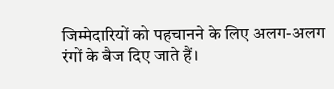जिम्मेदारियों को पहचानने के लिए अलग-अलग रंगों के बैज दिए जाते हैं।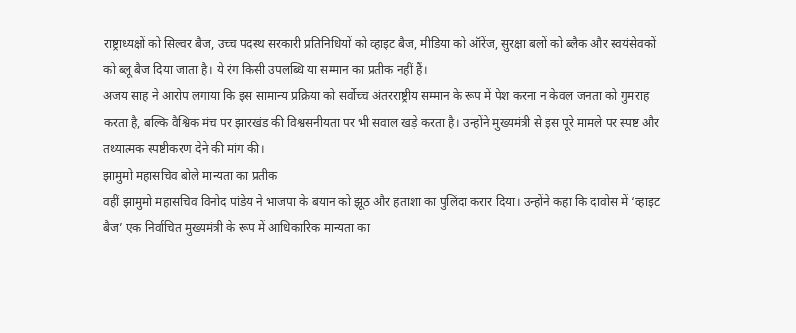राष्ट्राध्यक्षों को सिल्वर बैज, उच्च पदस्थ सरकारी प्रतिनिधियों को व्हाइट बैज, मीडिया को ऑरेंज, सुरक्षा बलों को ब्लैक और स्वयंसेवकों को ब्लू बैज दिया जाता है। ये रंग किसी उपलब्धि या सम्मान का प्रतीक नहीं हैं।
अजय साह ने आरोप लगाया कि इस सामान्य प्रक्रिया को सर्वोच्च अंतरराष्ट्रीय सम्मान के रूप में पेश करना न केवल जनता को गुमराह करता है, बल्कि वैश्विक मंच पर झारखंड की विश्वसनीयता पर भी सवाल खड़े करता है। उन्होंने मुख्यमंत्री से इस पूरे मामले पर स्पष्ट और तथ्यात्मक स्पष्टीकरण देने की मांग की।
झामुमो महासचिव बोले मान्यता का प्रतीक
वहीं झामुमो महासचिव विनोद पांडेय ने भाजपा के बयान को झूठ और हताशा का पुलिंदा करार दिया। उन्होंने कहा कि दावोस में ‘व्हाइट बैज’ एक निर्वाचित मुख्यमंत्री के रूप में आधिकारिक मान्यता का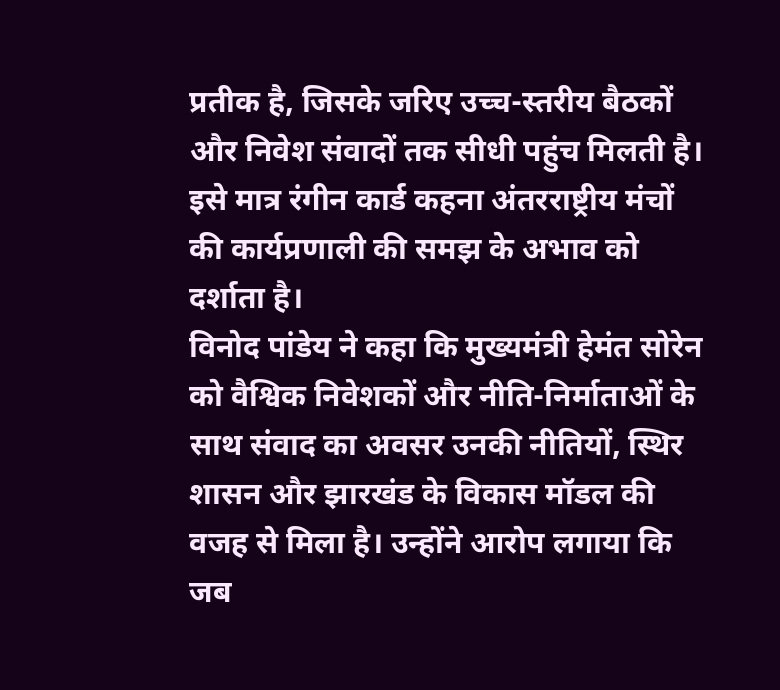प्रतीक है, जिसके जरिए उच्च-स्तरीय बैठकों और निवेश संवादों तक सीधी पहुंच मिलती है। इसे मात्र रंगीन कार्ड कहना अंतरराष्ट्रीय मंचों की कार्यप्रणाली की समझ के अभाव को दर्शाता है।
विनोद पांडेय ने कहा कि मुख्यमंत्री हेमंत सोरेन को वैश्विक निवेशकों और नीति-निर्माताओं के साथ संवाद का अवसर उनकी नीतियों, स्थिर शासन और झारखंड के विकास मॉडल की वजह से मिला है। उन्होंने आरोप लगाया कि जब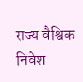राज्य वैश्विक निवेश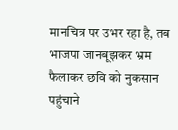मानचित्र पर उभर रहा है, तब भाजपा जानबूझकर भ्रम फैलाकर छवि को नुकसान पहुंचाने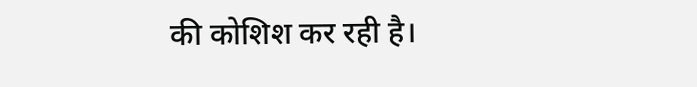की कोशिश कर रही है।